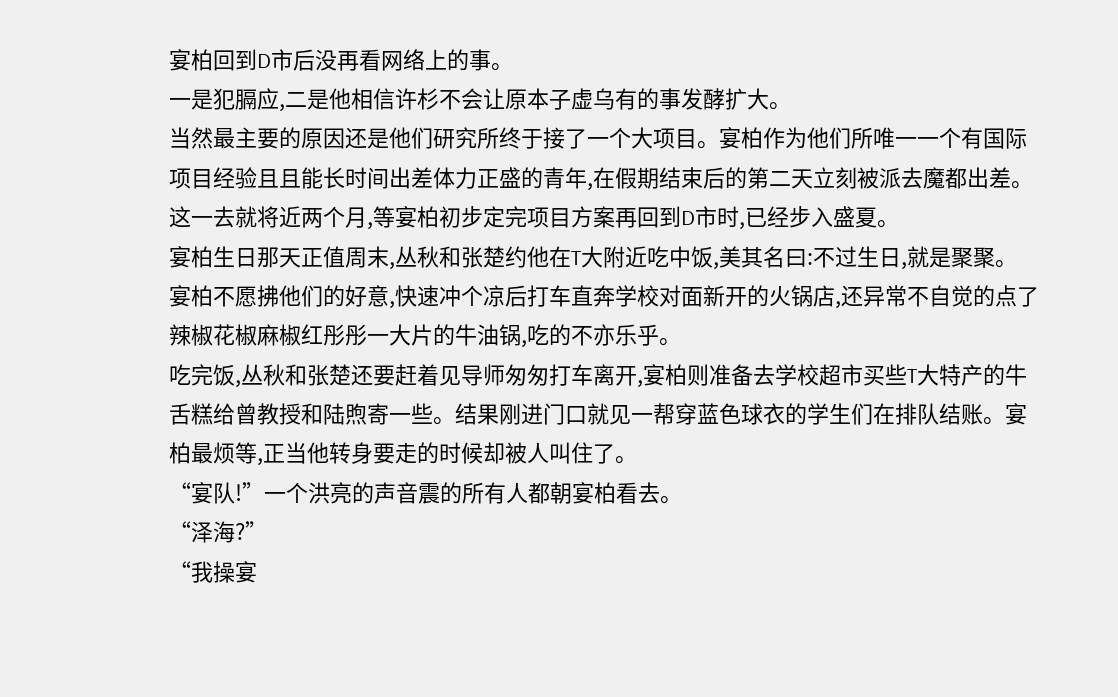宴柏回到D市后没再看网络上的事。
一是犯膈应,二是他相信许杉不会让原本子虚乌有的事发酵扩大。
当然最主要的原因还是他们研究所终于接了一个大项目。宴柏作为他们所唯一一个有国际项目经验且且能长时间出差体力正盛的青年,在假期结束后的第二天立刻被派去魔都出差。
这一去就将近两个月,等宴柏初步定完项目方案再回到D市时,已经步入盛夏。
宴柏生日那天正值周末,丛秋和张楚约他在T大附近吃中饭,美其名曰:不过生日,就是聚聚。
宴柏不愿拂他们的好意,快速冲个凉后打车直奔学校对面新开的火锅店,还异常不自觉的点了辣椒花椒麻椒红彤彤一大片的牛油锅,吃的不亦乐乎。
吃完饭,丛秋和张楚还要赶着见导师匆匆打车离开,宴柏则准备去学校超市买些T大特产的牛舌糕给曾教授和陆煦寄一些。结果刚进门口就见一帮穿蓝色球衣的学生们在排队结账。宴柏最烦等,正当他转身要走的时候却被人叫住了。
“宴队!”一个洪亮的声音震的所有人都朝宴柏看去。
“泽海?”
“我操宴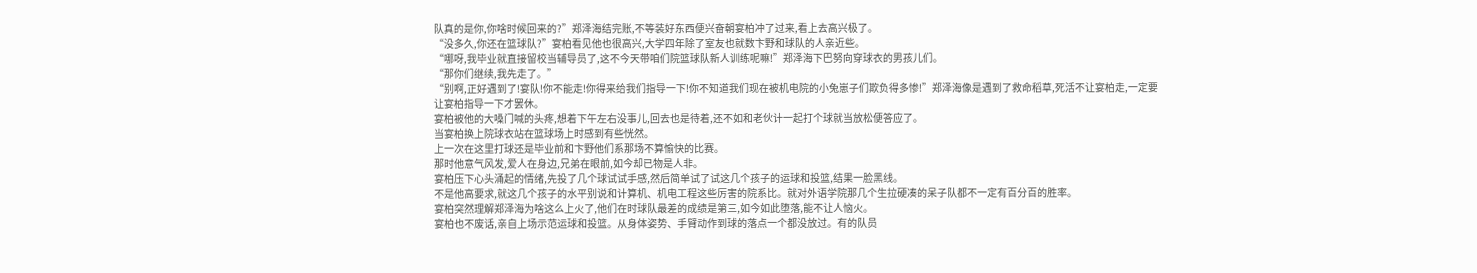队真的是你,你啥时候回来的?”郑泽海结完账,不等装好东西便兴奋朝宴柏冲了过来,看上去高兴极了。
“没多久,你还在篮球队?”宴柏看见他也很高兴,大学四年除了室友也就数卞野和球队的人亲近些。
“哪呀,我毕业就直接留校当辅导员了,这不今天带咱们院篮球队新人训练呢嘛!”郑泽海下巴努向穿球衣的男孩儿们。
“那你们继续,我先走了。”
“别啊,正好遇到了!宴队!你不能走!你得来给我们指导一下!你不知道我们现在被机电院的小兔崽子们欺负得多惨!”郑泽海像是遇到了救命稻草,死活不让宴柏走,一定要让宴柏指导一下才罢休。
宴柏被他的大嗓门喊的头疼,想着下午左右没事儿,回去也是待着,还不如和老伙计一起打个球就当放松便答应了。
当宴柏换上院球衣站在篮球场上时感到有些恍然。
上一次在这里打球还是毕业前和卞野他们系那场不算愉快的比赛。
那时他意气风发,爱人在身边,兄弟在眼前,如今却已物是人非。
宴柏压下心头涌起的情绪,先投了几个球试试手感,然后简单试了试这几个孩子的运球和投篮,结果一脸黑线。
不是他高要求,就这几个孩子的水平别说和计算机、机电工程这些厉害的院系比。就对外语学院那几个生拉硬凑的呆子队都不一定有百分百的胜率。
宴柏突然理解郑泽海为啥这么上火了,他们在时球队最差的成绩是第三,如今如此堕落,能不让人恼火。
宴柏也不废话,亲自上场示范运球和投篮。从身体姿势、手臂动作到球的落点一个都没放过。有的队员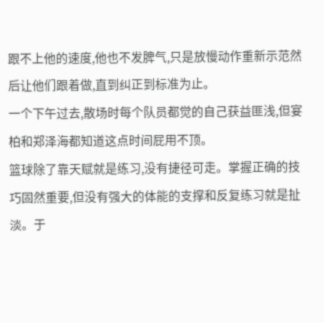跟不上他的速度,他也不发脾气,只是放慢动作重新示范然后让他们跟着做,直到纠正到标准为止。
一个下午过去,散场时每个队员都觉的自己获益匪浅,但宴柏和郑泽海都知道这点时间屁用不顶。
篮球除了靠天赋就是练习,没有捷径可走。掌握正确的技巧固然重要,但没有强大的体能的支撑和反复练习就是扯淡。于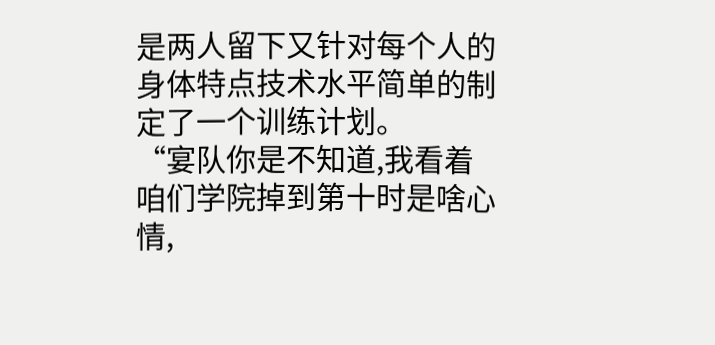是两人留下又针对每个人的身体特点技术水平简单的制定了一个训练计划。
“宴队你是不知道,我看着咱们学院掉到第十时是啥心情,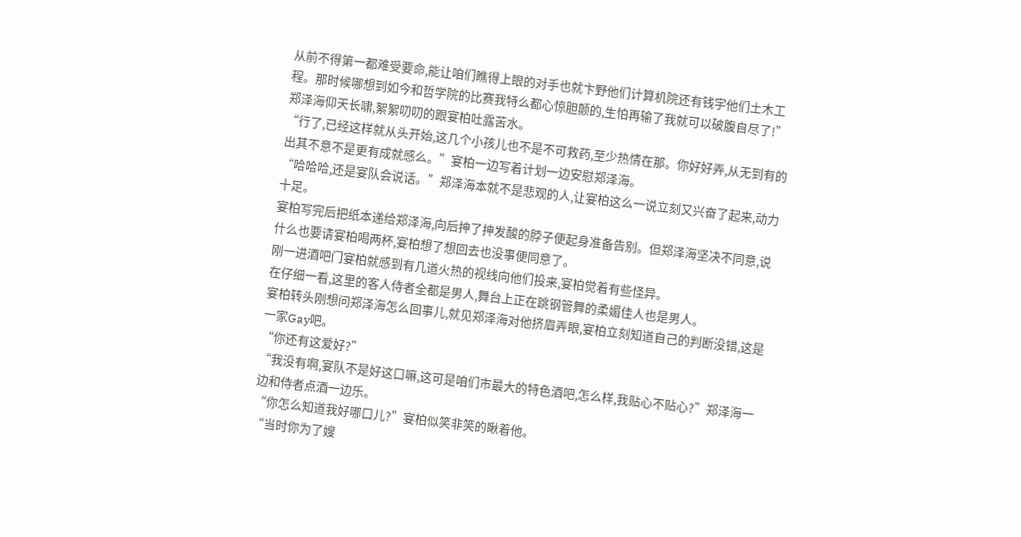从前不得第一都难受要命,能让咱们瞧得上眼的对手也就卞野他们计算机院还有钱宇他们土木工程。那时候哪想到如今和哲学院的比赛我特么都心惊胆颤的,生怕再输了我就可以破腹自尽了!”郑泽海仰天长啸,絮絮叨叨的跟宴柏吐露苦水。
“行了,已经这样就从头开始,这几个小孩儿也不是不可救药,至少热情在那。你好好弄,从无到有的出其不意不是更有成就感么。”宴柏一边写着计划一边安慰郑泽海。
“哈哈哈,还是宴队会说话。”郑泽海本就不是悲观的人,让宴柏这么一说立刻又兴奋了起来,动力十足。
宴柏写完后把纸本递给郑泽海,向后抻了抻发酸的脖子便起身准备告别。但郑泽海坚决不同意,说什么也要请宴柏喝两杯,宴柏想了想回去也没事便同意了。
刚一进酒吧门宴柏就感到有几道火热的视线向他们投来,宴柏觉着有些怪异。
在仔细一看,这里的客人侍者全都是男人,舞台上正在跳钢管舞的柔媚佳人也是男人。
宴柏转头刚想问郑泽海怎么回事儿,就见郑泽海对他挤眉弄眼,宴柏立刻知道自己的判断没错,这是一家Gay吧。
“你还有这爱好?”
“我没有啊,宴队不是好这口嘛,这可是咱们市最大的特色酒吧,怎么样,我贴心不贴心?”郑泽海一边和侍者点酒一边乐。
“你怎么知道我好哪口儿?”宴柏似笑非笑的瞅着他。
“当时你为了嫂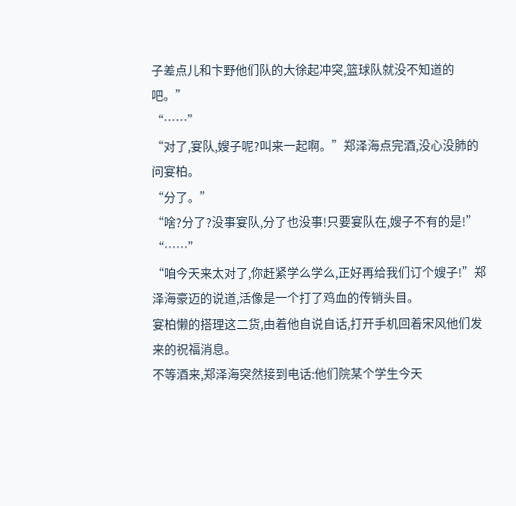子差点儿和卞野他们队的大徐起冲突,篮球队就没不知道的吧。”
“……”
“对了,宴队,嫂子呢?叫来一起啊。”郑泽海点完酒,没心没肺的问宴柏。
“分了。”
“啥?分了?没事宴队,分了也没事!只要宴队在,嫂子不有的是!”
“……”
“咱今天来太对了,你赶紧学么学么,正好再给我们订个嫂子!”郑泽海豪迈的说道,活像是一个打了鸡血的传销头目。
宴柏懒的搭理这二货,由着他自说自话,打开手机回着宋风他们发来的祝福消息。
不等酒来,郑泽海突然接到电话:他们院某个学生今天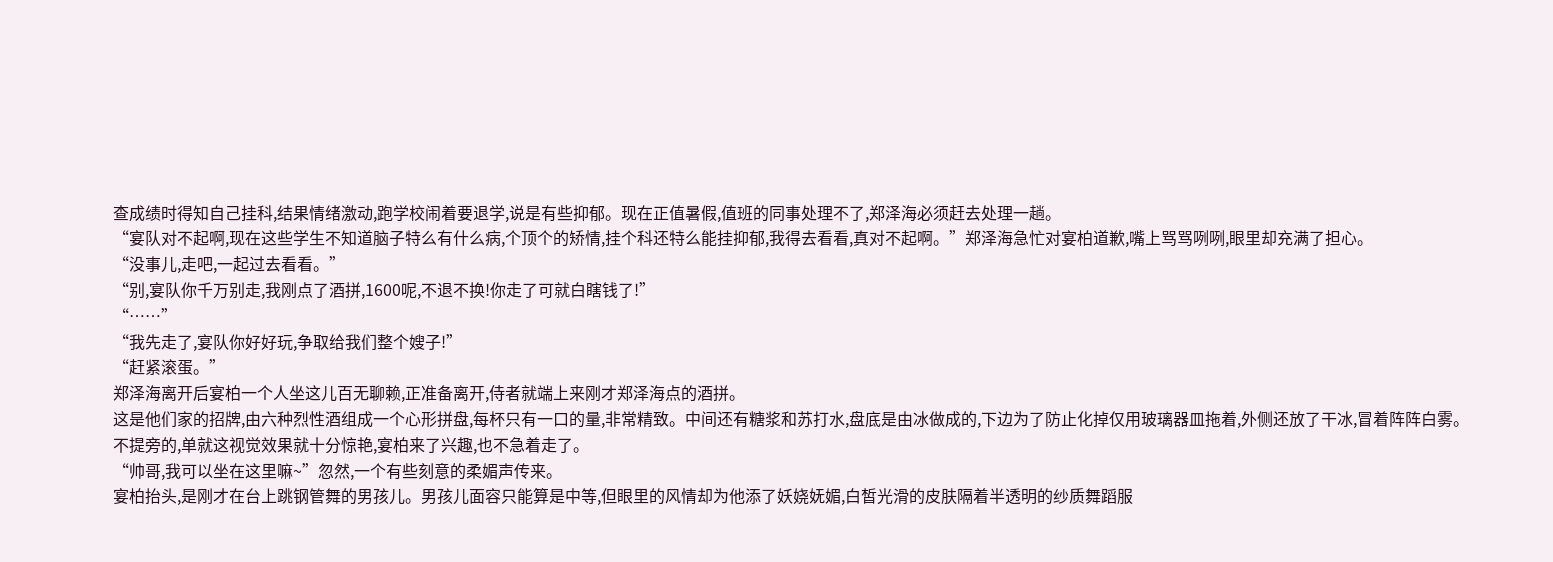查成绩时得知自己挂科,结果情绪激动,跑学校闹着要退学,说是有些抑郁。现在正值暑假,值班的同事处理不了,郑泽海必须赶去处理一趟。
“宴队对不起啊,现在这些学生不知道脑子特么有什么病,个顶个的矫情,挂个科还特么能挂抑郁,我得去看看,真对不起啊。”郑泽海急忙对宴柏道歉,嘴上骂骂咧咧,眼里却充满了担心。
“没事儿,走吧,一起过去看看。”
“别,宴队你千万别走,我刚点了酒拼,1600呢,不退不换!你走了可就白瞎钱了!”
“……”
“我先走了,宴队你好好玩,争取给我们整个嫂子!”
“赶紧滚蛋。”
郑泽海离开后宴柏一个人坐这儿百无聊赖,正准备离开,侍者就端上来刚才郑泽海点的酒拼。
这是他们家的招牌,由六种烈性酒组成一个心形拼盘,每杯只有一口的量,非常精致。中间还有糖浆和苏打水,盘底是由冰做成的,下边为了防止化掉仅用玻璃器皿拖着,外侧还放了干冰,冒着阵阵白雾。
不提旁的,单就这视觉效果就十分惊艳,宴柏来了兴趣,也不急着走了。
“帅哥,我可以坐在这里嘛~”忽然,一个有些刻意的柔媚声传来。
宴柏抬头,是刚才在台上跳钢管舞的男孩儿。男孩儿面容只能算是中等,但眼里的风情却为他添了妖娆妩媚,白皙光滑的皮肤隔着半透明的纱质舞蹈服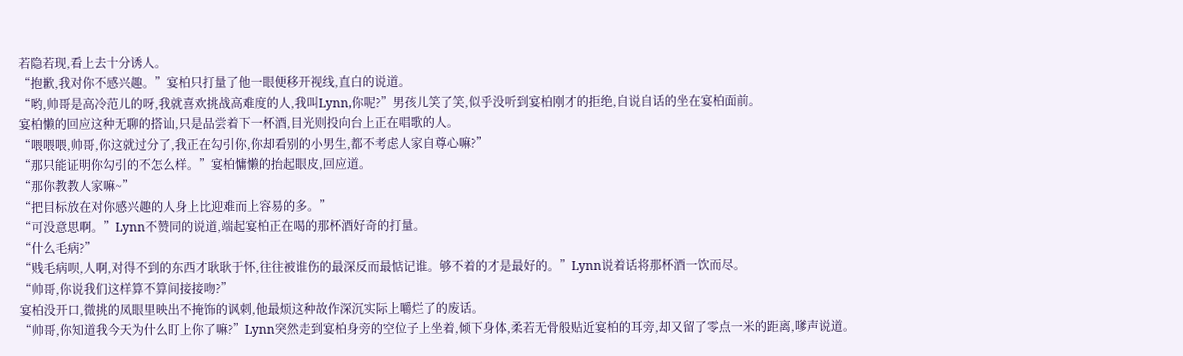若隐若现,看上去十分诱人。
“抱歉,我对你不感兴趣。”宴柏只打量了他一眼便移开视线,直白的说道。
“哟,帅哥是高冷范儿的呀,我就喜欢挑战高难度的人,我叫Lynn,你呢?”男孩儿笑了笑,似乎没听到宴柏刚才的拒绝,自说自话的坐在宴柏面前。
宴柏懒的回应这种无聊的搭讪,只是品尝着下一杯酒,目光则投向台上正在唱歌的人。
“喂喂喂,帅哥,你这就过分了,我正在勾引你,你却看别的小男生,都不考虑人家自尊心嘛?”
“那只能证明你勾引的不怎么样。”宴柏慵懒的抬起眼皮,回应道。
“那你教教人家嘛~”
“把目标放在对你感兴趣的人身上比迎难而上容易的多。”
“可没意思啊。”Lynn不赞同的说道,端起宴柏正在喝的那杯酒好奇的打量。
“什么毛病?”
“贱毛病呗,人啊,对得不到的东西才耿耿于怀,往往被谁伤的最深反而最惦记谁。够不着的才是最好的。”Lynn说着话将那杯酒一饮而尽。
“帅哥,你说我们这样算不算间接接吻?”
宴柏没开口,微挑的凤眼里映出不掩饰的讽刺,他最烦这种故作深沉实际上嚼烂了的废话。
“帅哥,你知道我今天为什么盯上你了嘛?”Lynn突然走到宴柏身旁的空位子上坐着,倾下身体,柔若无骨般贴近宴柏的耳旁,却又留了零点一米的距离,嗲声说道。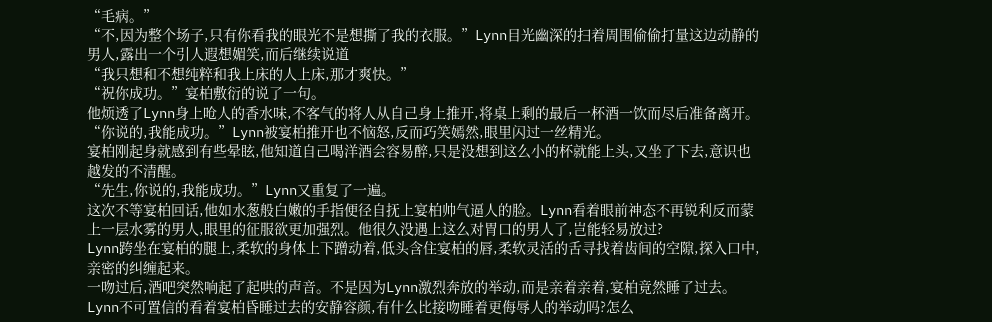“毛病。”
“不,因为整个场子,只有你看我的眼光不是想撕了我的衣服。”Lynn目光幽深的扫着周围偷偷打量这边动静的男人,露出一个引人遐想媚笑,而后继续说道
“我只想和不想纯粹和我上床的人上床,那才爽快。”
“祝你成功。”宴柏敷衍的说了一句。
他烦透了Lynn身上呛人的香水味,不客气的将人从自己身上推开,将桌上剩的最后一杯酒一饮而尽后准备离开。
“你说的,我能成功。”Lynn被宴柏推开也不恼怒,反而巧笑嫣然,眼里闪过一丝精光。
宴柏刚起身就感到有些晕眩,他知道自己喝洋酒会容易醉,只是没想到这么小的杯就能上头,又坐了下去,意识也越发的不清醒。
“先生,你说的,我能成功。”Lynn又重复了一遍。
这次不等宴柏回话,他如水葱般白嫩的手指便径自抚上宴柏帅气逼人的脸。Lynn看着眼前神态不再锐利反而蒙上一层水雾的男人,眼里的征服欲更加强烈。他很久没遇上这么对胃口的男人了,岂能轻易放过?
Lynn跨坐在宴柏的腿上,柔软的身体上下蹭动着,低头含住宴柏的唇,柔软灵活的舌寻找着齿间的空隙,探入口中,亲密的纠缠起来。
一吻过后,酒吧突然响起了起哄的声音。不是因为Lynn激烈奔放的举动,而是亲着亲着,宴柏竟然睡了过去。
Lynn不可置信的看着宴柏昏睡过去的安静容颜,有什么比接吻睡着更侮辱人的举动吗?怎么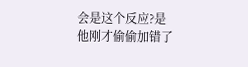会是这个反应?是他刚才偷偷加错了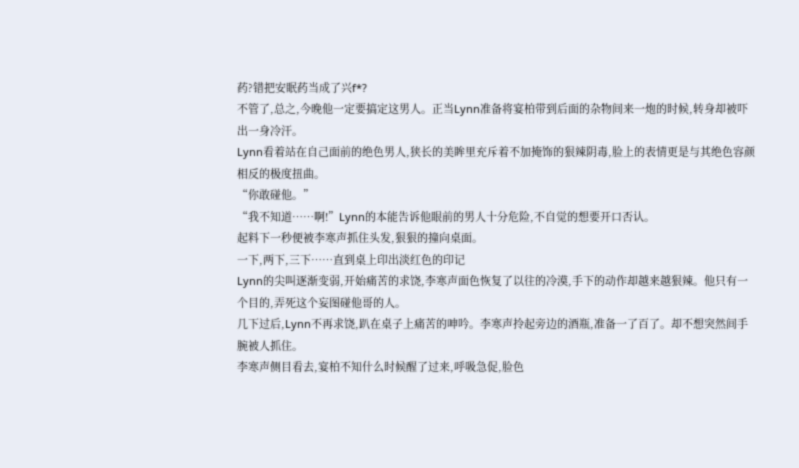药?错把安眠药当成了兴f*?
不管了,总之,今晚他一定要搞定这男人。正当Lynn准备将宴柏带到后面的杂物间来一炮的时候,转身却被吓出一身冷汗。
Lynn看着站在自己面前的绝色男人,狭长的美眸里充斥着不加掩饰的狠辣阴毒,脸上的表情更是与其绝色容颜相反的极度扭曲。
“你敢碰他。”
“我不知道……啊!”Lynn的本能告诉他眼前的男人十分危险,不自觉的想要开口否认。
起料下一秒便被李寒声抓住头发,狠狠的撞向桌面。
一下,两下,三下……直到桌上印出淡红色的印记
Lynn的尖叫逐渐变弱,开始痛苦的求饶,李寒声面色恢复了以往的冷漠,手下的动作却越来越狠辣。他只有一个目的,弄死这个妄图碰他哥的人。
几下过后,Lynn不再求饶,趴在桌子上痛苦的呻吟。李寒声拎起旁边的酒瓶,准备一了百了。却不想突然间手腕被人抓住。
李寒声侧目看去,宴柏不知什么时候醒了过来,呼吸急促,脸色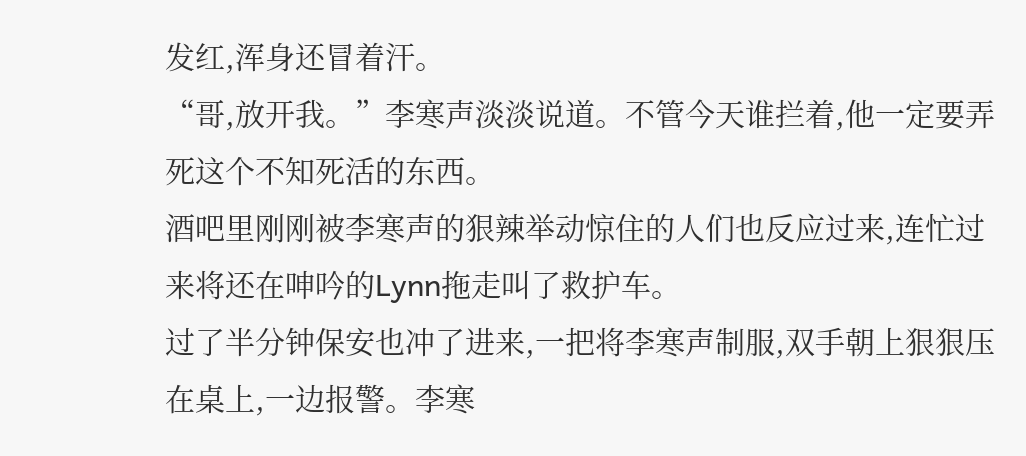发红,浑身还冒着汗。
“哥,放开我。”李寒声淡淡说道。不管今天谁拦着,他一定要弄死这个不知死活的东西。
酒吧里刚刚被李寒声的狠辣举动惊住的人们也反应过来,连忙过来将还在呻吟的Lynn拖走叫了救护车。
过了半分钟保安也冲了进来,一把将李寒声制服,双手朝上狠狠压在桌上,一边报警。李寒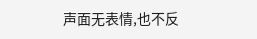声面无表情,也不反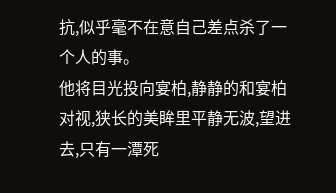抗,似乎毫不在意自己差点杀了一个人的事。
他将目光投向宴柏,静静的和宴柏对视,狭长的美眸里平静无波,望进去,只有一潭死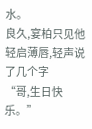水。
良久,宴柏只见他轻启薄唇,轻声说了几个字
“哥,生日快乐。”